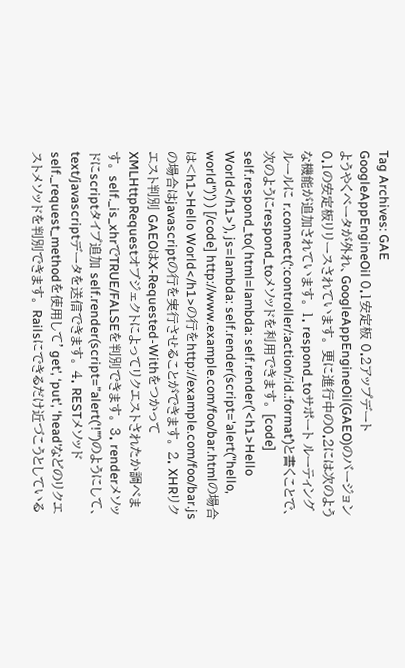Tag Archives: GAE
GoogleAppEngineOil 0.1安定板 0.2アップデート
ようやくベータが外れ、GoogleAppEngineOil(GAEO)のバージョン0.1の安定板リリースされています。 更に進行中の0.2には次のような機能が追加されています。 1. respond_toサポート ルーティングルールに r.connect(‘:controller/:action/:id.:format’)と書くことで、次のようにrespond_toメソッドを利用できます。 [code] self.respond_to( html=lambda: self.render('<h1>Hello World</h1>'), js=lambda: self.render(script='alert("hello, world")') ) [/code] http://www.example.com/foo/bar.htmlの場合は<h1>Hello World</h1>の行をhttp://example.com/foo/bar.jsの場合はjavascriptの行を実行させることができます。 2. XHRリクエスト判別 GAEOはX-Requested-WithをつかってXMLHttpRequestオブジェクトによってリクエストされたか調べます。 self._is_xhrでTRUE/FALSEを判別できます。 3. renderメソッドにscriptタイプ追加 self.render(script=”alert(‘!’”)のようにして、text/javascriptデータを送信できます。 4. RESTメソッド self._request_methodを使用して’get’, ‘put’, ‘head’などのリクエストメソッドを判別できます。 Railsにできるだけ近づこうとしている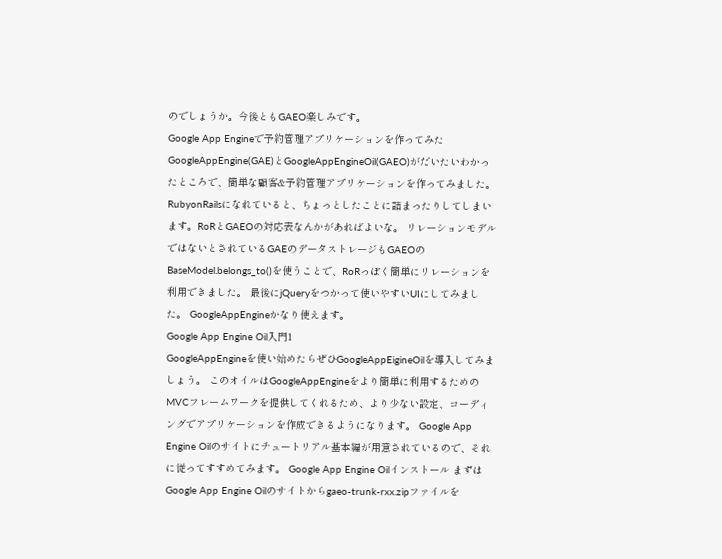のでしょうか。今後ともGAEO楽しみです。
Google App Engineで予約管理アプリケーションを作ってみた
GoogleAppEngine(GAE)とGoogleAppEngineOil(GAEO)がだいたいわかったところで、簡単な顧客&予約管理アプリケーションを作ってみました。 RubyonRailsになれていると、ちょっとしたことに詰まったりしてしまいます。RoRとGAEOの対応表なんかがあればよいな。 リレーションモデルではないとされているGAEのデータストレージもGAEOのBaseModel.belongs_to()を使うことで、RoRっぽく簡単にリレーションを利用できました。 最後にjQueryをつかって使いやすいUIにしてみました。 GoogleAppEngineかなり使えます。
Google App Engine Oil入門1
GoogleAppEngineを使い始めたらぜひGoogleAppEigineOilを導入してみましょう。 このオイルはGoogleAppEngineをより簡単に利用するためのMVCフレームワークを提供してくれるため、より少ない設定、コーディングでアプリケーションを作成できるようになります。 Google App Engine Oilのサイトにチュートリアル基本編が用意されているので、それに従ってすすめてみます。 Google App Engine Oilインストール まずはGoogle App Engine Oilのサイトからgaeo-trunk-rxx.zipファイルを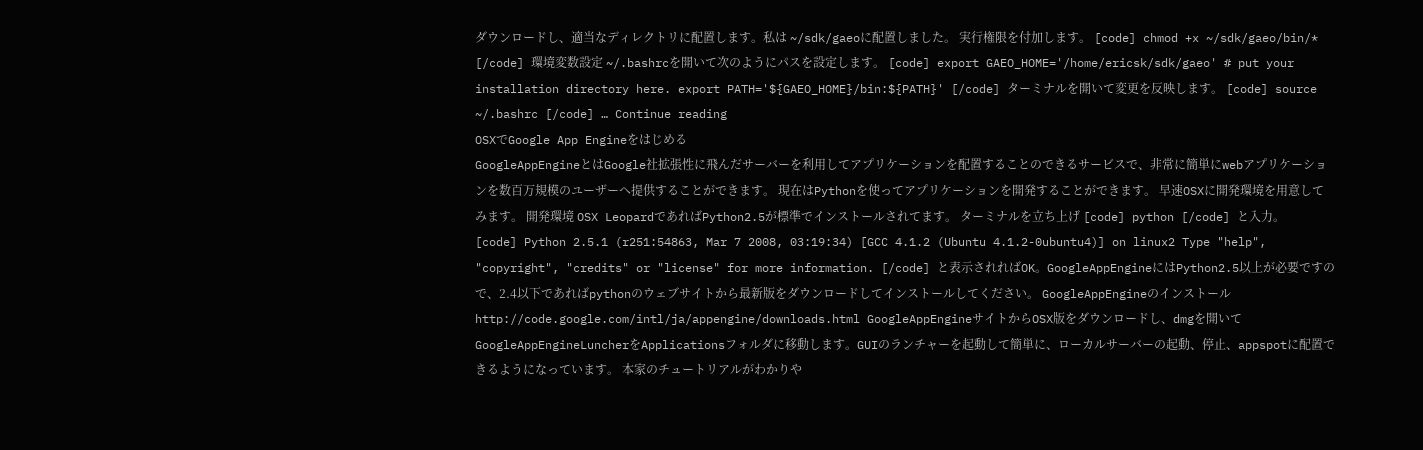ダウンロードし、適当なディレクトリに配置します。私は ~/sdk/gaeoに配置しました。 実行権限を付加します。 [code] chmod +x ~/sdk/gaeo/bin/* [/code] 環境変数設定 ~/.bashrcを開いて次のようにパスを設定します。 [code] export GAEO_HOME='/home/ericsk/sdk/gaeo' # put your installation directory here. export PATH='${GAEO_HOME}/bin:${PATH}' [/code] ターミナルを開いて変更を反映します。 [code] source ~/.bashrc [/code] … Continue reading
OSXでGoogle App Engineをはじめる
GoogleAppEngineとはGoogle社拡張性に飛んだサーバーを利用してアプリケーションを配置することのできるサービスで、非常に簡単にwebアプリケーションを数百万規模のユーザーへ提供することができます。 現在はPythonを使ってアプリケーションを開発することができます。 早速OSXに開発環境を用意してみます。 開発環境 OSX LeopardであればPython2.5が標準でインストールされてます。 ターミナルを立ち上げ [code] python [/code] と入力。 [code] Python 2.5.1 (r251:54863, Mar 7 2008, 03:19:34) [GCC 4.1.2 (Ubuntu 4.1.2-0ubuntu4)] on linux2 Type "help", "copyright", "credits" or "license" for more information. [/code] と表示されればOK。GoogleAppEngineにはPython2.5以上が必要ですので、2.4以下であればpythonのウェブサイトから最新版をダウンロードしてインストールしてください。 GoogleAppEngineのインストール http://code.google.com/intl/ja/appengine/downloads.html GoogleAppEngineサイトからOSX版をダウンロードし、dmgを開いてGoogleAppEngineLuncherをApplicationsフォルダに移動します。GUIのランチャーを起動して簡単に、ローカルサーバーの起動、停止、appspotに配置できるようになっています。 本家のチュートリアルがわかりや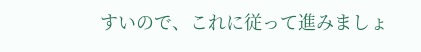すいので、これに従って進みましょ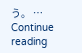う。 … Continue reading